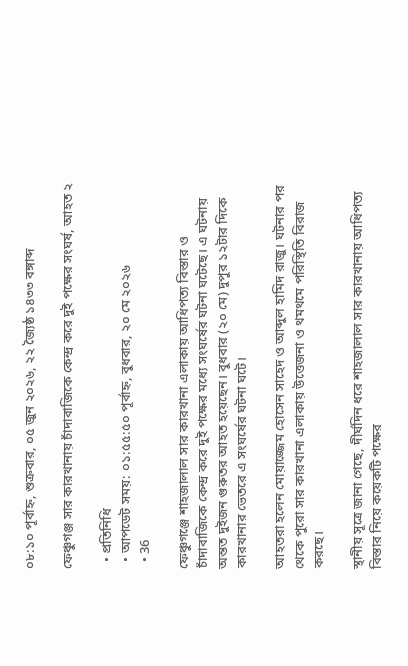০৮:১০ পূর্বাহ্ন, শুক্রবার, ০৫ জুন ২০২৬, ২২ জ্যৈষ্ঠ ১৪৩৩ বঙ্গাব্দ

ফেঞ্চুগঞ্জ সার কারখানায় চাঁদাবাজিকে কেন্দ্র করে দুই পক্ষের সংঘর্ষ, আহত ২

  • প্রতিনিধি
  • আপডেট সময়: ০১:৫৫:৫০ পূর্বাহ্ন, বুধবার, ২০ মে ২০২৬
  • 36

ফেঞ্চুগঞ্জে শাহজালাল সার কারখানা এলাকায় আধিপত্য বিস্তার ও চাঁদাবাজিকে কেন্দ্র করে দুই পক্ষের মধ্যে সংঘর্ষের ঘটনা ঘটেছে। এ ঘটনায় অন্তত দুইজন গুরুতর আহত হয়েছেন। বুধবার (২০ মে) দুপুর ১২টার দিকে কারখানার ভেতরে এ সংঘর্ষের ঘটনা ঘটে।

আহতরা হলেন মোয়াজ্জেম হোসেন সাহেদ ও আব্দুল হামিদ রাজু। ঘটনার পর থেকে পুরো সার কারখানা এলাকায় উত্তেজনা ও থমথমে পরিস্থিতি বিরাজ করছে।

স্থানীয় সূত্রে জানা গেছে, দীর্ঘদিন ধরে শাহজালাল সার কারখানায় আধিপত্য বিস্তার নিয়ে কয়েকটি পক্ষের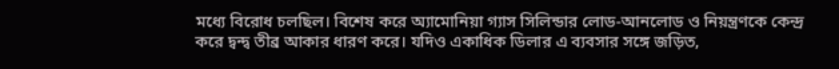মধ্যে বিরোধ চলছিল। বিশেষ করে অ্যামোনিয়া গ্যাস সিলিন্ডার লোড-আনলোড ও নিয়ন্ত্রণকে কেন্দ্র করে দ্বন্দ্ব তীব্র আকার ধারণ করে। যদিও একাধিক ডিলার এ ব্যবসার সঙ্গে জড়িত,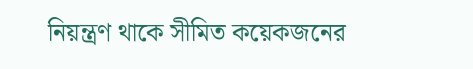নিয়ন্ত্রণ থাকে সীমিত কয়েকজনের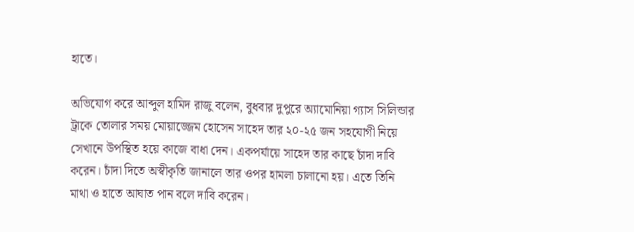হাতে।

অভিযোগ করে আব্দুল হামিদ রাজু বলেন, বুধবার দুপুরে অ্যামোনিয়া গ্যাস সিলিন্ডার ট্রাকে তোলার সময় মোয়াজ্জেম হোসেন সাহেদ তার ২০-২৫ জন সহযোগী নিয়ে সেখানে উপস্থিত হয়ে কাজে বাধা দেন। একপর্যায়ে সাহেদ তার কাছে চাঁদা দাবি করেন। চাঁদা দিতে অস্বীকৃতি জানালে তার ওপর হামলা চালানো হয়। এতে তিনি মাথা ও হাতে আঘাত পান বলে দাবি করেন।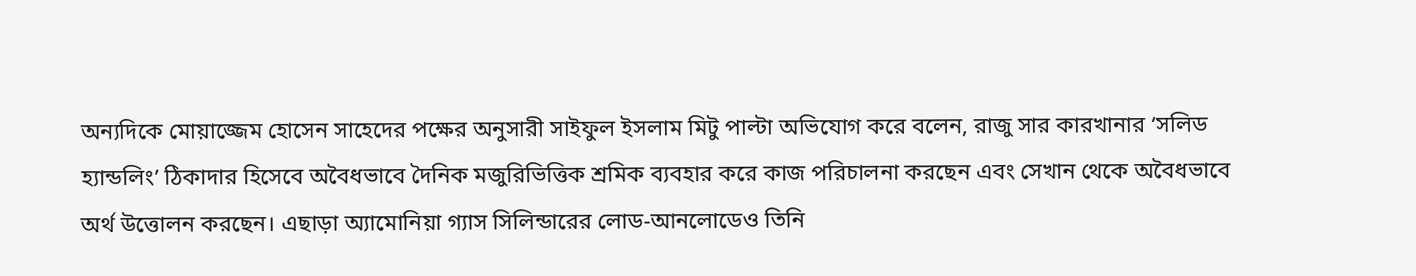অন্যদিকে মোয়াজ্জেম হোসেন সাহেদের পক্ষের অনুসারী সাইফুল ইসলাম মিটু পাল্টা অভিযোগ করে বলেন, রাজু সার কারখানার ‘সলিড হ্যান্ডলিং’ ঠিকাদার হিসেবে অবৈধভাবে দৈনিক মজুরিভিত্তিক শ্রমিক ব্যবহার করে কাজ পরিচালনা করছেন এবং সেখান থেকে অবৈধভাবে অর্থ উত্তোলন করছেন। এছাড়া অ্যামোনিয়া গ্যাস সিলিন্ডারের লোড-আনলোডেও তিনি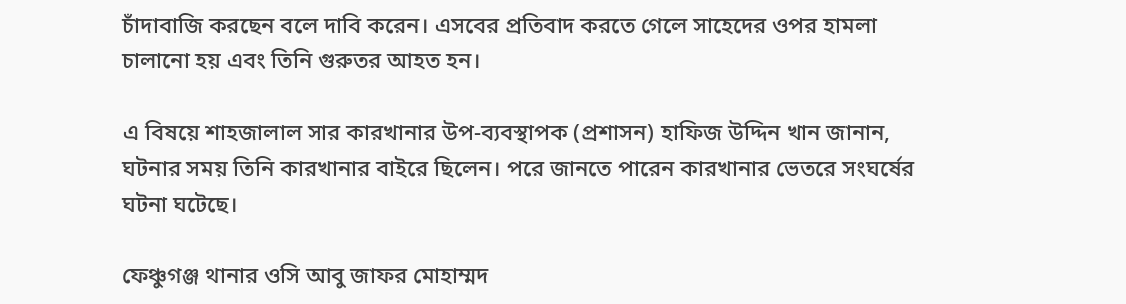চাঁদাবাজি করছেন বলে দাবি করেন। এসবের প্রতিবাদ করতে গেলে সাহেদের ওপর হামলা চালানো হয় এবং তিনি গুরুতর আহত হন।

এ বিষয়ে শাহজালাল সার কারখানার উপ-ব্যবস্থাপক (প্রশাসন) হাফিজ উদ্দিন খান জানান, ঘটনার সময় তিনি কারখানার বাইরে ছিলেন। পরে জানতে পারেন কারখানার ভেতরে সংঘর্ষের ঘটনা ঘটেছে।

ফেঞ্চুগঞ্জ থানার ওসি আবু জাফর মোহাম্মদ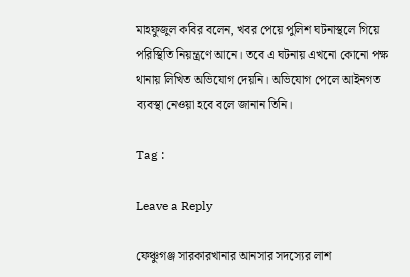মাহফুজুল কবির বলেন, খবর পেয়ে পুলিশ ঘটনাস্থলে গিয়ে পরিস্থিতি নিয়ন্ত্রণে আনে। তবে এ ঘটনায় এখনো কোনো পক্ষ থানায় লিখিত অভিযোগ দেয়নি। অভিযোগ পেলে আইনগত ব্যবস্থা নেওয়া হবে বলে জানান তিনি।

Tag :

Leave a Reply

ফেঞ্চুগঞ্জ সারকারখানার আনসার সদস্যের লাশ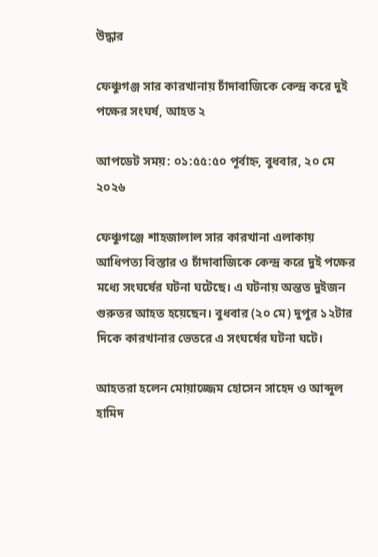উদ্ধার

ফেঞ্চুগঞ্জ সার কারখানায় চাঁদাবাজিকে কেন্দ্র করে দুই পক্ষের সংঘর্ষ, আহত ২

আপডেট সময়: ০১:৫৫:৫০ পূর্বাহ্ন, বুধবার, ২০ মে ২০২৬

ফেঞ্চুগঞ্জে শাহজালাল সার কারখানা এলাকায় আধিপত্য বিস্তার ও চাঁদাবাজিকে কেন্দ্র করে দুই পক্ষের মধ্যে সংঘর্ষের ঘটনা ঘটেছে। এ ঘটনায় অন্তত দুইজন গুরুতর আহত হয়েছেন। বুধবার (২০ মে) দুপুর ১২টার দিকে কারখানার ভেতরে এ সংঘর্ষের ঘটনা ঘটে।

আহতরা হলেন মোয়াজ্জেম হোসেন সাহেদ ও আব্দুল হামিদ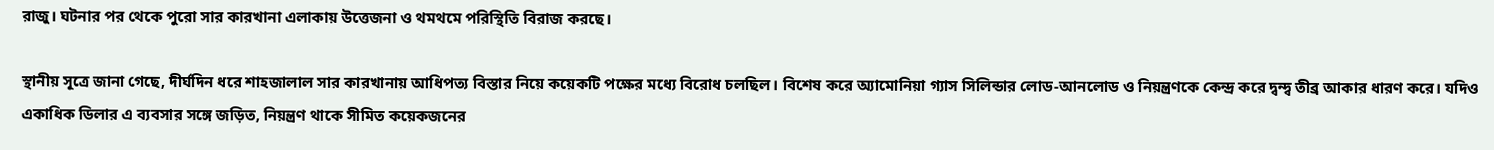রাজু। ঘটনার পর থেকে পুরো সার কারখানা এলাকায় উত্তেজনা ও থমথমে পরিস্থিতি বিরাজ করছে।

স্থানীয় সূত্রে জানা গেছে, দীর্ঘদিন ধরে শাহজালাল সার কারখানায় আধিপত্য বিস্তার নিয়ে কয়েকটি পক্ষের মধ্যে বিরোধ চলছিল। বিশেষ করে অ্যামোনিয়া গ্যাস সিলিন্ডার লোড-আনলোড ও নিয়ন্ত্রণকে কেন্দ্র করে দ্বন্দ্ব তীব্র আকার ধারণ করে। যদিও একাধিক ডিলার এ ব্যবসার সঙ্গে জড়িত, নিয়ন্ত্রণ থাকে সীমিত কয়েকজনের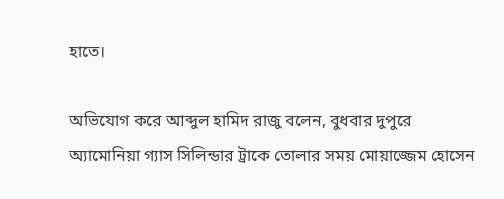হাতে।

অভিযোগ করে আব্দুল হামিদ রাজু বলেন, বুধবার দুপুরে অ্যামোনিয়া গ্যাস সিলিন্ডার ট্রাকে তোলার সময় মোয়াজ্জেম হোসেন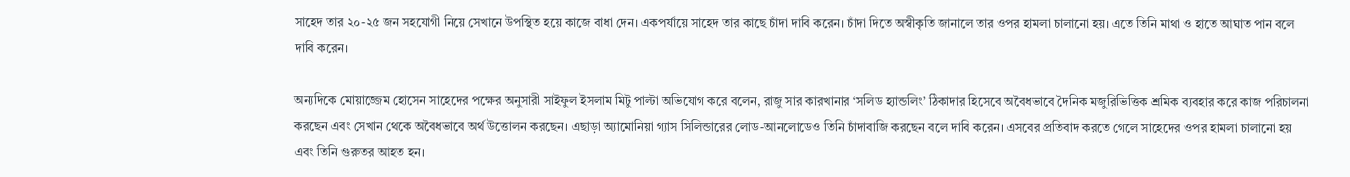সাহেদ তার ২০-২৫ জন সহযোগী নিয়ে সেখানে উপস্থিত হয়ে কাজে বাধা দেন। একপর্যায়ে সাহেদ তার কাছে চাঁদা দাবি করেন। চাঁদা দিতে অস্বীকৃতি জানালে তার ওপর হামলা চালানো হয়। এতে তিনি মাথা ও হাতে আঘাত পান বলে দাবি করেন।

অন্যদিকে মোয়াজ্জেম হোসেন সাহেদের পক্ষের অনুসারী সাইফুল ইসলাম মিটু পাল্টা অভিযোগ করে বলেন, রাজু সার কারখানার ‘সলিড হ্যান্ডলিং’ ঠিকাদার হিসেবে অবৈধভাবে দৈনিক মজুরিভিত্তিক শ্রমিক ব্যবহার করে কাজ পরিচালনা করছেন এবং সেখান থেকে অবৈধভাবে অর্থ উত্তোলন করছেন। এছাড়া অ্যামোনিয়া গ্যাস সিলিন্ডারের লোড-আনলোডেও তিনি চাঁদাবাজি করছেন বলে দাবি করেন। এসবের প্রতিবাদ করতে গেলে সাহেদের ওপর হামলা চালানো হয় এবং তিনি গুরুতর আহত হন।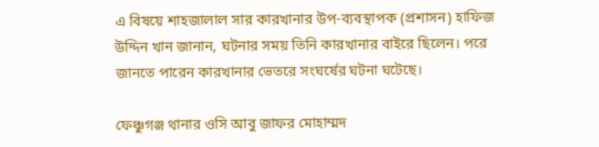এ বিষয়ে শাহজালাল সার কারখানার উপ-ব্যবস্থাপক (প্রশাসন) হাফিজ উদ্দিন খান জানান, ঘটনার সময় তিনি কারখানার বাইরে ছিলেন। পরে জানতে পারেন কারখানার ভেতরে সংঘর্ষের ঘটনা ঘটেছে।

ফেঞ্চুগঞ্জ থানার ওসি আবু জাফর মোহাম্মদ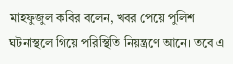মাহফুজুল কবির বলেন, খবর পেয়ে পুলিশ ঘটনাস্থলে গিয়ে পরিস্থিতি নিয়ন্ত্রণে আনে। তবে এ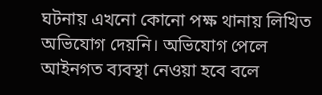ঘটনায় এখনো কোনো পক্ষ থানায় লিখিত অভিযোগ দেয়নি। অভিযোগ পেলে আইনগত ব্যবস্থা নেওয়া হবে বলে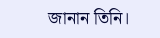জানান তিনি।